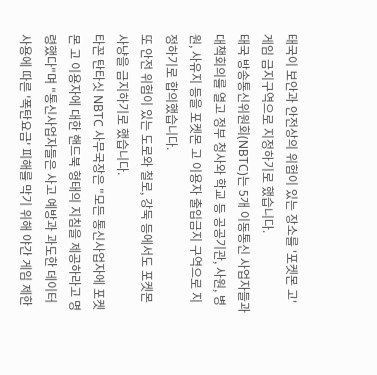태국이 보안과 안전상의 위험이 있는 장소를 '포켓몬 고' 게임 금지구역으로 지정하기로 했습니다.
태국 방송통신위원회(NBTC)는 5개 이동통신 사업자들과 대책회의를 열고 정부 청사와 학교 등 공공기관, 사원, 병원, 사유지 등을 포켓몬 고 이용자 출입금지 구역으로 지정하기로 합의했습니다.
또 안전 위험이 있는 도로와 철로, 강둑 등에서도 포켓몬 사냥을 금지하기로 했습니다.
타꼰 탄타싯 NBTC 사무국장은 "모든 통신사업자에 포켓몬 고 이용자에 대한 핸드북 형태의 지침을 제공하라고 명령했다"며 "통신사업자들은 사고 예방과 과도한 데이터 사용에 따른 '폭탄요금' 피해를 막기 위해 야간 게임 제한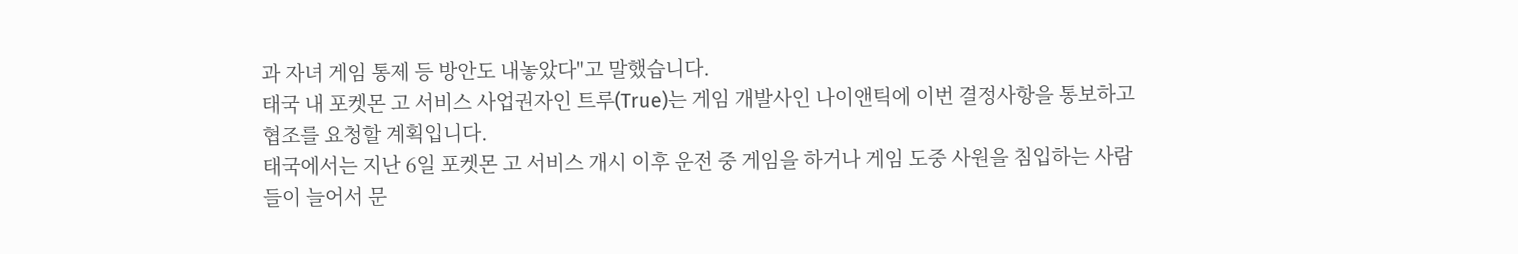과 자녀 게임 통제 등 방안도 내놓았다"고 말했습니다.
태국 내 포켓몬 고 서비스 사업권자인 트루(True)는 게임 개발사인 나이앤틱에 이번 결정사항을 통보하고 협조를 요청할 계획입니다.
태국에서는 지난 6일 포켓몬 고 서비스 개시 이후 운전 중 게임을 하거나 게임 도중 사원을 침입하는 사람들이 늘어서 문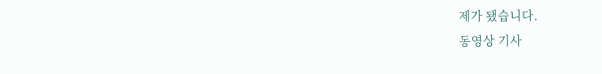제가 됐습니다.
동영상 기사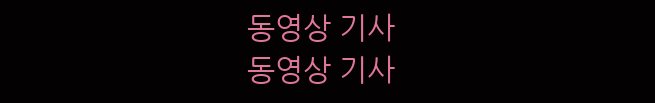동영상 기사
동영상 기사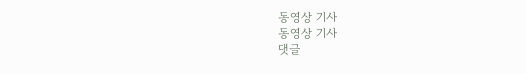동영상 기사
동영상 기사
댓글